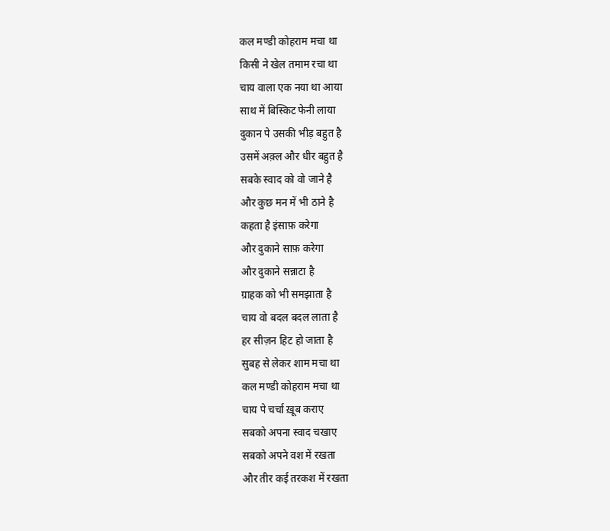कल मण्डी कोहराम मचा था
किसी ने खेल तमाम रचा था
चाय वाला एक नया था आया
साथ में बिस्किट फेनी लाया
दुकान पे उसकी भीड़ बहुत है
उसमें अक़्ल और धीर बहुत है
सबके स्वाद को वो जाने है
और कुछ मन में भी ठाने है
कहता है इंसाफ़ करेगा
और दुकाने साफ़ करेगा
और दुकाने सन्नाटा है
ग्राहक को भी समझाता है
चाय वो बदल बदल लाता है
हर सीज़न हिट हो जाता है
सुबह से लेकर शाम मचा था
कल मण्डी कोहराम मचा था
चाय पे चर्चा ख़ूब कराए
सबको अपना स्वाद चखाए
सबको अपने वश में रखता
और तीर कई तरकश में रखता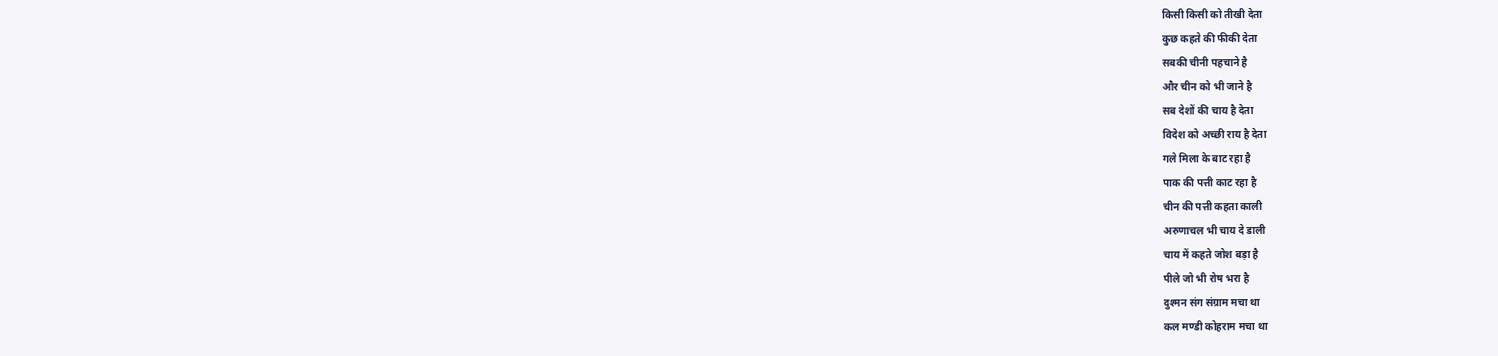किसी किसी को तीखी देता
कुछ कहते की फीकी देता
सबकी चीनी पहचाने है
और चीन को भी जाने है
सब देशों की चाय है देता
विदेश को अच्छी राय है देता
गले मिला के बाट रहा है
पाक की पत्ती काट रहा है
चीन की पत्ती कहता काली
अरुणाचल भी चाय दे डाली
चाय में कहते जोश बड़ा है
पीले जो भी रोष भरा है
दुश्मन संग संग्राम मचा था
कल मण्डी कोहराम मचा था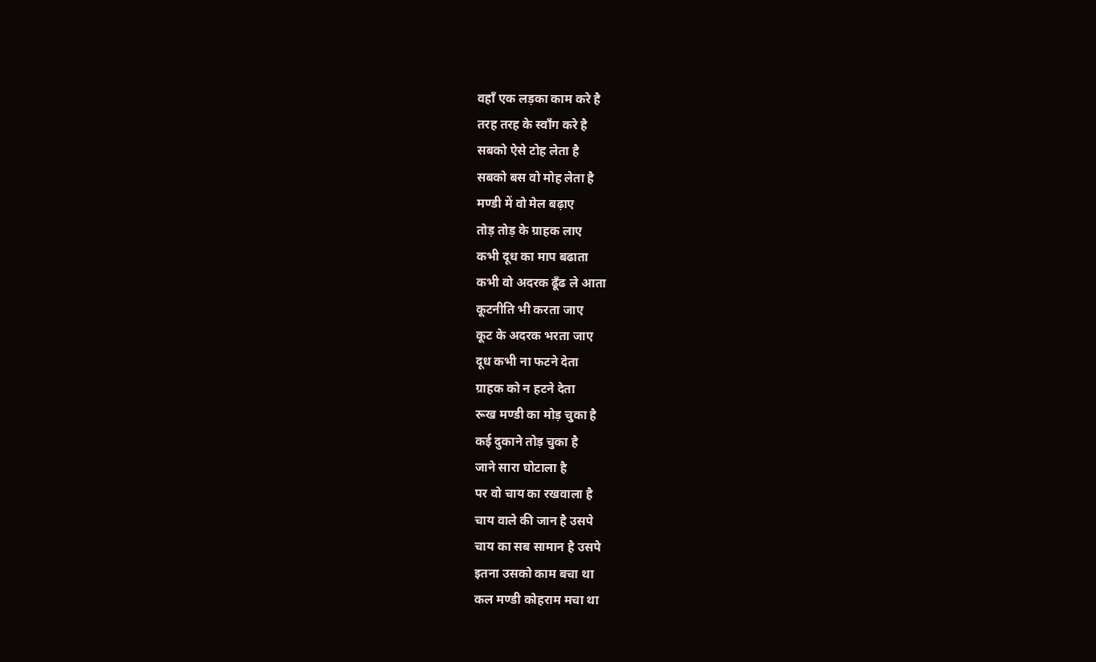वहाँ एक लड़का काम करे है
तरह तरह के स्वाँग करे है
सबको ऐसे टोह लेता है
सबको बस वो मोह लेता है
मण्डी में वो मेल बढ़ाए
तोड़ तोड़ के ग्राहक लाए
कभी दूध का माप बढाता
कभी वो अदरक ढूँढ ले आता
कूटनीति भी करता जाए
कूट के अदरक भरता जाए
दूध कभी ना फटने देता
ग्राहक को न हटने देता
रूख मण्डी का मोड़ चुका है
कई दुकाने तोड़ चुका है
जाने सारा घोटाला है
पर वो चाय का रखवाला है
चाय वाले की जान है उसपे
चाय का सब सामान है उसपे
इतना उसको काम बचा था
कल मण्डी कोहराम मचा था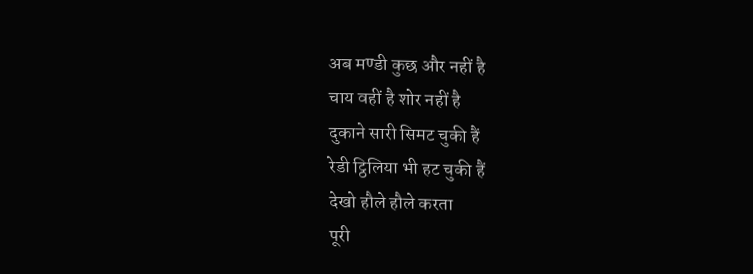अब मण्डी कुछ और नहीं है
चाय वहीं है शोर नहीं है
दुकाने सारी सिमट चुकी हैं
रेडी ट्ठिलिया भी हट चुकी हैं
देखो हौले हौले करता
पूरी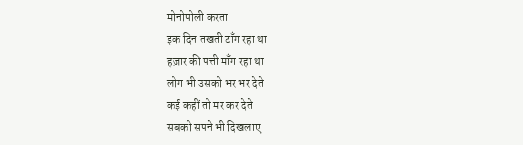मोनोपोली करता
इक दिन तखती टाँग रहा था
हज़ार की पत्ती माँग रहा था
लोग भी उसको भर भर देते
कई कहीं तो मर कर देते
सबको सपने भी दिखलाए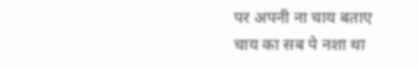पर अपनी ना चाय बताए
चाय का सब पे नशा था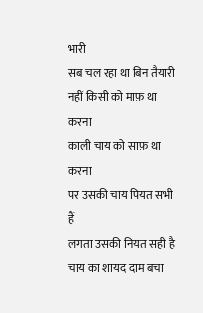भारी
सब चल रहा था बिन तैयारी
नहीं किसी को माफ़ था करना
काली चाय को साफ़ था करना
पर उसकी चाय पियत सभी हैं
लगता उसकी नियत सही है
चाय का शायद दाम बचा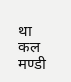था
कल मण्डी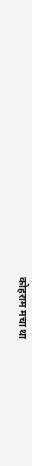कोहराम मचा था